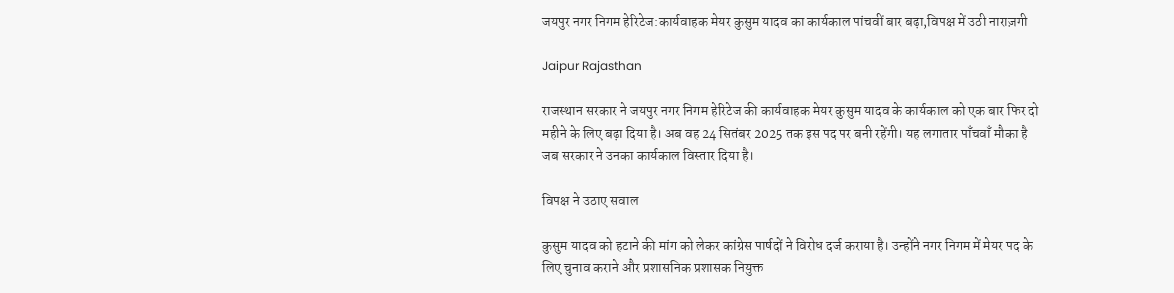जयपुर नगर निगम हेरिटेज:कार्यवाहक मेयर कुसुम यादव का कार्यकाल पांचवीं बार बढ़ा,विपक्ष में उठी नाराज़गी

Jaipur Rajasthan

राजस्थान सरकार ने जयपुर नगर निगम हेरिटेज की कार्यवाहक मेयर कुसुम यादव के कार्यकाल को एक बार फिर दो महीने के लिए बढ़ा दिया है। अब वह 24 सितंबर 2025 तक इस पद पर बनी रहेंगी। यह लगातार पाँचवाँ मौका है जब सरकार ने उनका कार्यकाल विस्तार दिया है।

विपक्ष ने उठाए सवाल

कुसुम यादव को हटाने की मांग को लेकर कांग्रेस पार्षदों ने विरोध दर्ज कराया है। उन्होंने नगर निगम में मेयर पद के लिए चुनाव कराने और प्रशासनिक प्रशासक नियुक्त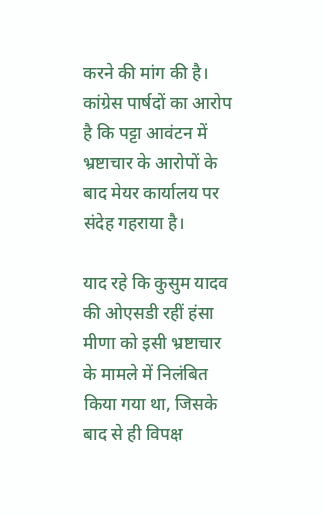करने की मांग की है। कांग्रेस पार्षदों का आरोप है कि पट्टा आवंटन में भ्रष्टाचार के आरोपों के बाद मेयर कार्यालय पर संदेह गहराया है।

याद रहे कि कुसुम यादव की ओएसडी रहीं हंसा मीणा को इसी भ्रष्टाचार के मामले में निलंबित किया गया था, जिसके बाद से ही विपक्ष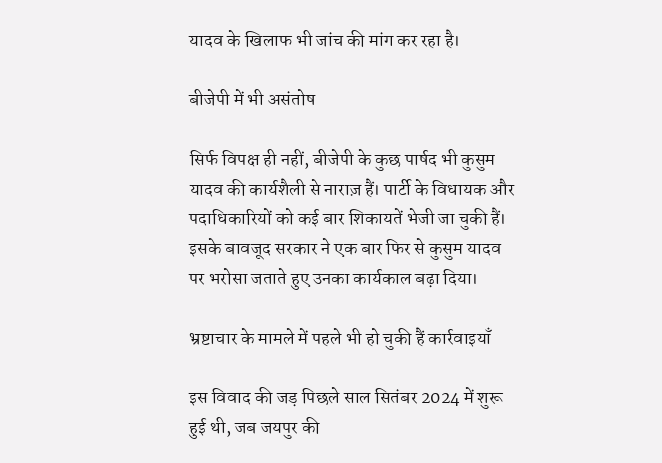यादव के खिलाफ भी जांच की मांग कर रहा है।

बीजेपी में भी असंतोष

सिर्फ विपक्ष ही नहीं, बीजेपी के कुछ पार्षद भी कुसुम यादव की कार्यशैली से नाराज़ हैं। पार्टी के विधायक और पदाधिकारियों को कई बार शिकायतें भेजी जा चुकी हैं। इसके बावजूद सरकार ने एक बार फिर से कुसुम यादव पर भरोसा जताते हुए उनका कार्यकाल बढ़ा दिया।

भ्रष्टाचार के मामले में पहले भी हो चुकी हैं कार्रवाइयाँ

इस विवाद की जड़ पिछले साल सितंबर 2024 में शुरू हुई थी, जब जयपुर की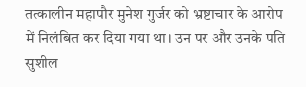तत्कालीन महापौर मुनेश गुर्जर को भ्रष्टाचार के आरोप में निलंबित कर दिया गया था। उन पर और उनके पति सुशील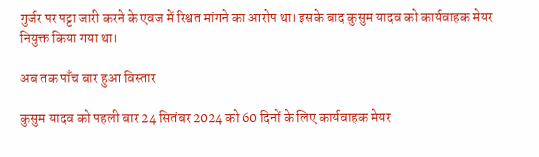गुर्जर पर पट्टा जारी करने के एवज में रिश्वत मांगने का आरोप था। इसके बाद कुसुम यादव को कार्यवाहक मेयर नियुक्त किया गया था।

अब तक पाँच बार हुआ विस्तार

कुसुम यादव को पहली बार 24 सितंबर 2024 को 60 दिनों के लिए कार्यवाहक मेयर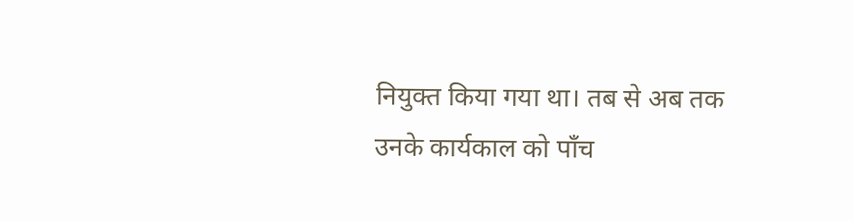नियुक्त किया गया था। तब से अब तक उनके कार्यकाल को पाँच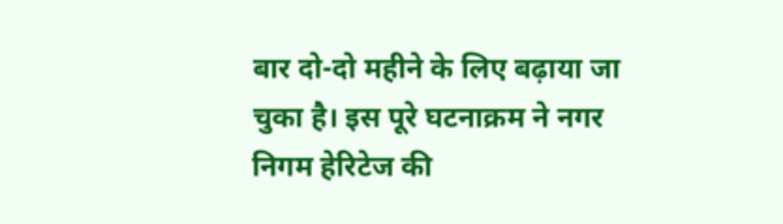बार दो-दो महीने के लिए बढ़ाया जा चुका है। इस पूरे घटनाक्रम ने नगर निगम हेरिटेज की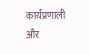कार्यप्रणाली और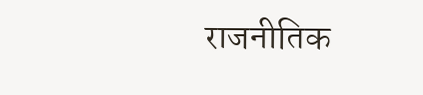राजनीतिक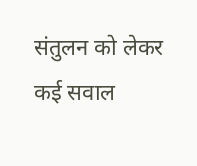संतुलन को लेकर कई सवाल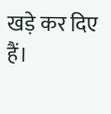खड़े कर दिए हैं।